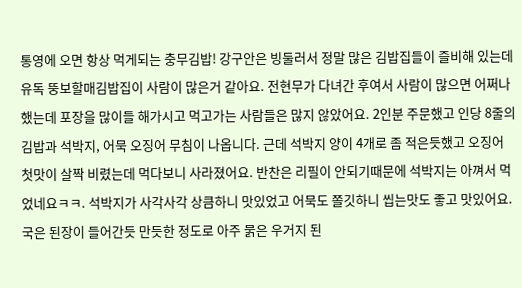통영에 오면 항상 먹게되는 충무김밥! 강구안은 빙둘러서 정말 많은 김밥집들이 즐비해 있는데 유독 뚱보할매김밥집이 사람이 많은거 같아요. 전현무가 다녀간 후여서 사람이 많으면 어쩌나 했는데 포장을 많이들 해가시고 먹고가는 사람들은 많지 않았어요. 2인분 주문했고 인당 8줄의 김밥과 석박지, 어묵 오징어 무침이 나옵니다. 근데 석박지 양이 4개로 좀 적은듯했고 오징어 첫맛이 살짝 비렸는데 먹다보니 사라졌어요. 반찬은 리필이 안되기때문에 석박지는 아껴서 먹었네요ㅋㅋ. 석박지가 사각사각 상큼하니 맛있었고 어묵도 쫄깃하니 씹는맛도 좋고 맛있어요. 국은 된장이 들어간듯 만듯한 정도로 아주 묽은 우거지 된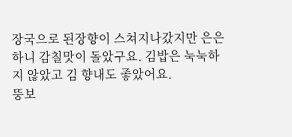장국으로 된장향이 스쳐지나갔지만 은은하니 감칠맛이 돌았구요. 김밥은 눅눅하지 않았고 김 향내도 좋았어요.
뚱보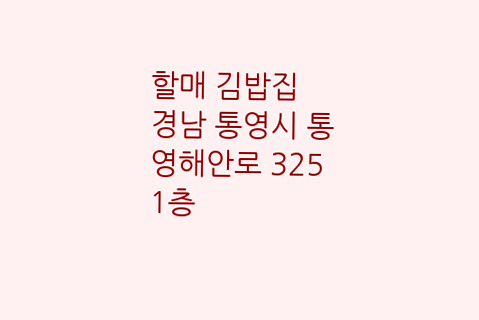할매 김밥집
경남 통영시 통영해안로 325 1층